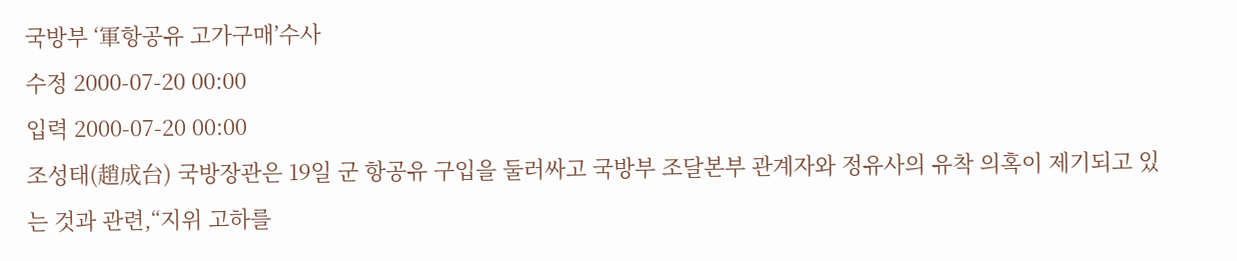국방부 ‘軍항공유 고가구매’수사
수정 2000-07-20 00:00
입력 2000-07-20 00:00
조성태(趙成台) 국방장관은 19일 군 항공유 구입을 둘러싸고 국방부 조달본부 관계자와 정유사의 유착 의혹이 제기되고 있는 것과 관련,“지위 고하를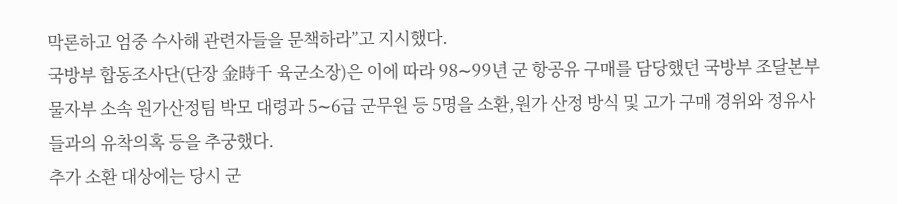막론하고 엄중 수사해 관련자들을 문책하라”고 지시했다.
국방부 합동조사단(단장 金時千 육군소장)은 이에 따라 98∼99년 군 항공유 구매를 담당했던 국방부 조달본부 물자부 소속 원가산정팀 박모 대령과 5∼6급 군무원 등 5명을 소환,원가 산정 방식 및 고가 구매 경위와 정유사들과의 유착의혹 등을 추궁했다.
추가 소환 대상에는 당시 군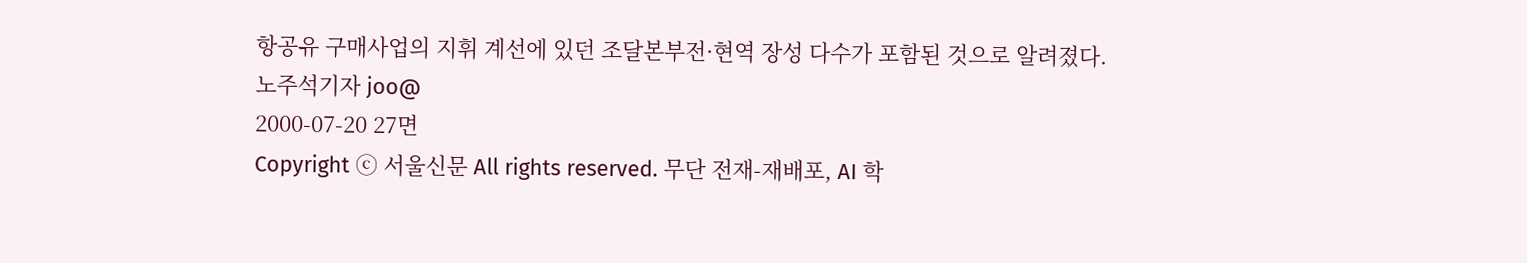항공유 구매사업의 지휘 계선에 있던 조달본부전·현역 장성 다수가 포함된 것으로 알려졌다.
노주석기자 joo@
2000-07-20 27면
Copyright ⓒ 서울신문 All rights reserved. 무단 전재-재배포, AI 학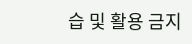습 및 활용 금지